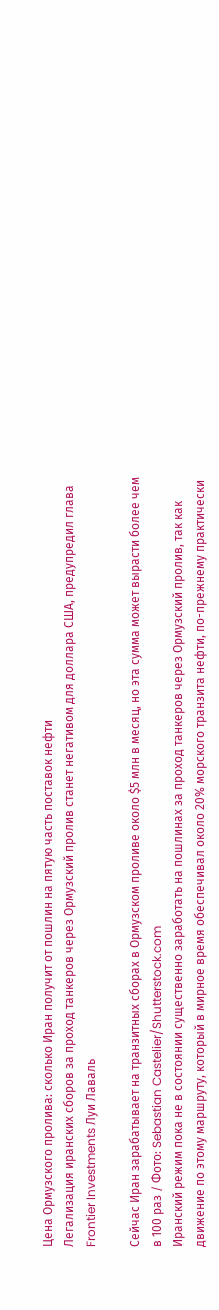Цена Ормузского пролива: сколько Иран получит от пошлин на пятую часть поставок нефти
Легализация иранских сборов за проход танкеров через Ормузский пролив станет негативом для доллара США, предупредил глава Frontier Investments Луи Лаваль

Сейчас Иран зарабатывает на транзитных сборах в Ормузском проливе около $5 млн в месяц, но эта сумма может вырасти более чем в 100 раз / Фото: Sebastian Castelier/Shutterstock.com
Иранский режим пока не в состоянии существенно заработать на пошлинах за проход танкеров через Ормузский пролив, так как движение по этому маршруту, который в мирное время обеспечивал около 20% морского транзита нефти, по-прежнему практически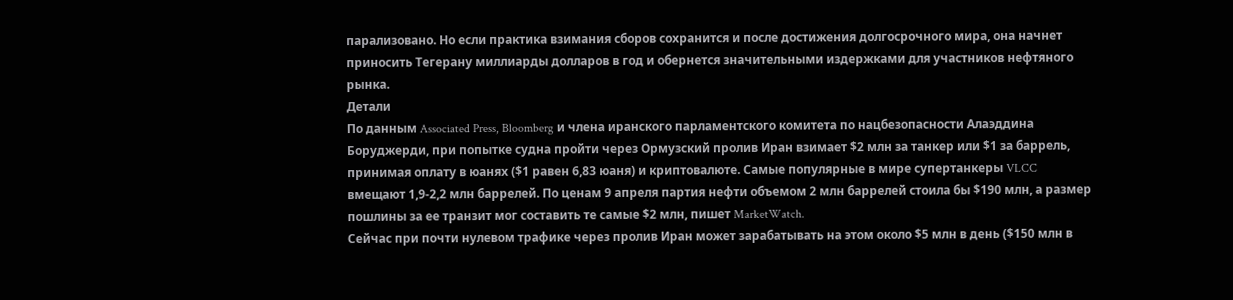парализовано. Но если практика взимания сборов сохранится и после достижения долгосрочного мира, она начнет приносить Тегерану миллиарды долларов в год и обернется значительными издержками для участников нефтяного рынка.
Детали
По данным Associated Press, Bloomberg и члена иранского парламентского комитета по нацбезопасности Алаэддина Боруджерди, при попытке судна пройти через Ормузский пролив Иран взимает $2 млн за танкер или $1 за баррель, принимая оплату в юанях ($1 равен 6,83 юаня) и криптовалюте. Самые популярные в мире супертанкеры VLCC вмещают 1,9-2,2 млн баррелей. По ценам 9 апреля партия нефти объемом 2 млн баррелей стоила бы $190 млн, а размер пошлины за ее транзит мог составить те самые $2 млн, пишет MarketWatch.
Сейчас при почти нулевом трафике через пролив Иран может зарабатывать на этом около $5 млн в день ($150 млн в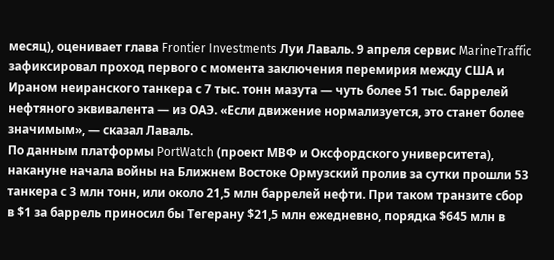месяц), оценивает глава Frontier Investments Луи Лаваль. 9 апреля сервис MarineTraffic зафиксировал проход первого с момента заключения перемирия между США и Ираном неиранского танкера с 7 тыс. тонн мазута — чуть более 51 тыс. баррелей нефтяного эквивалента — из ОАЭ. «Если движение нормализуется, это станет более значимым», — сказал Лаваль.
По данным платформы PortWatch (проект МВФ и Оксфордского университета), накануне начала войны на Ближнем Востоке Ормузский пролив за сутки прошли 53 танкера с 3 млн тонн, или около 21,5 млн баррелей нефти. При таком транзите сбор в $1 за баррель приносил бы Тегерану $21,5 млн ежедневно, порядка $645 млн в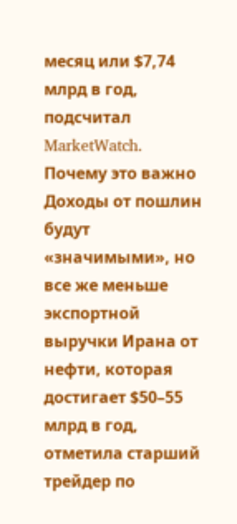месяц или $7,74 млрд в год, подсчитал MarketWatch.
Почему это важно
Доходы от пошлин будут «значимыми», но все же меньше экспортной выручки Ирана от нефти, которая достигает $50–55 млрд в год, отметила старший трейдер по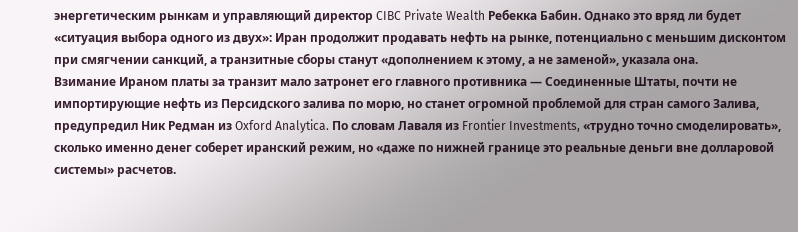энергетическим рынкам и управляющий директор CIBC Private Wealth Ребекка Бабин. Однако это вряд ли будет «ситуация выбора одного из двух»: Иран продолжит продавать нефть на рынке, потенциально с меньшим дисконтом при смягчении санкций, а транзитные сборы станут «дополнением к этому, а не заменой», указала она.
Взимание Ираном платы за транзит мало затронет его главного противника — Соединенные Штаты, почти не импортирующие нефть из Персидского залива по морю, но станет огромной проблемой для стран самого Залива, предупредил Ник Редман из Oxford Analytica. По словам Лаваля из Frontier Investments, «трудно точно смоделировать», сколько именно денег соберет иранский режим, но «даже по нижней границе это реальные деньги вне долларовой системы» расчетов.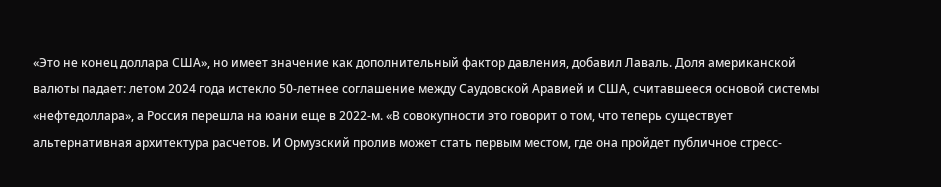«Это не конец доллара США», но имеет значение как дополнительный фактор давления, добавил Лаваль. Доля американской валюты падает: летом 2024 года истекло 50-летнее соглашение между Саудовской Аравией и США, считавшееся основой системы «нефтедоллара», а Россия перешла на юани еще в 2022-м. «В совокупности это говорит о том, что теперь существует альтернативная архитектура расчетов. И Ормузский пролив может стать первым местом, где она пройдет публичное стресс-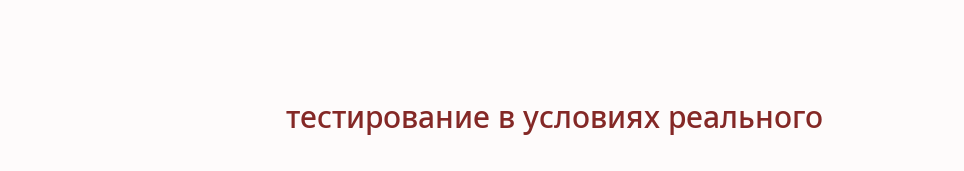тестирование в условиях реального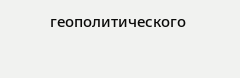геополитического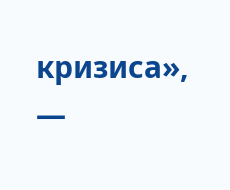кризиса», —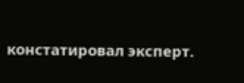констатировал эксперт.